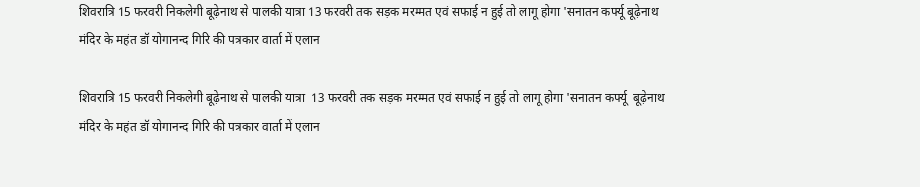शिवरात्रि 15 फरवरी निकलेगी बूढ़ेनाथ से पालकी यात्रा 13 फरवरी तक सड़क मरम्मत एवं सफाई न हुई तो लागू होगा 'सनातन कर्फ्यू बूढ़ेनाथ मंदिर के महंत डॉ योगानन्द गिरि की पत्रकार वार्ता में एलान

शिवरात्रि 15 फरवरी निकलेगी बूढ़ेनाथ से पालकी यात्रा  13 फरवरी तक सड़क मरम्मत एवं सफाई न हुई तो लागू होगा 'सनातन कर्फ्यू  बूढ़ेनाथ मंदिर के महंत डॉ योगानन्द गिरि की पत्रकार वार्ता में एलान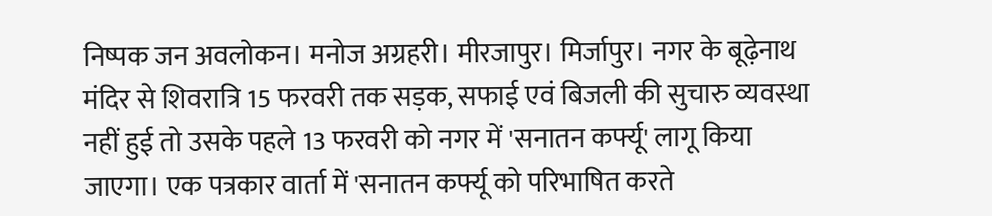निष्पक जन अवलोकन। मनोज अग्रहरी। मीरजापुर। मिर्जापुर। नगर के बूढ़ेनाथ मंदिर से शिवरात्रि 15 फरवरी तक सड़क, सफाई एवं बिजली की सुचारु व्यवस्था नहीं हुई तो उसके पहले 13 फरवरी को नगर में 'सनातन कर्फ्यू' लागू किया जाएगा। एक पत्रकार वार्ता में 'सनातन कर्फ्यू को परिभाषित करते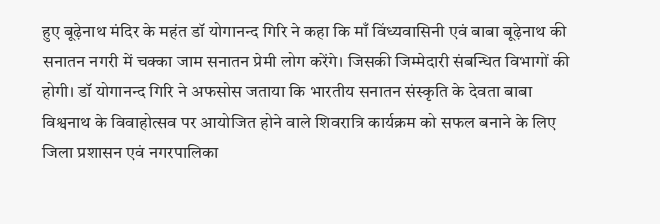हुए बूढ़ेनाथ मंदिर के महंत डॉ योगानन्द गिरि ने कहा कि माँ विंध्यवासिनी एवं बाबा बूढ़ेनाथ की सनातन नगरी में चक्का जाम सनातन प्रेमी लोग करेंगे। जिसकी जिम्मेदारी संबन्धित विभागों की होगी। डॉ योगानन्द गिरि ने अफसोस जताया कि भारतीय सनातन संस्कृति के देवता बाबा विश्वनाथ के विवाहोत्सव पर आयोजित होने वाले शिवरात्रि कार्यक्रम को सफल बनाने के लिए जिला प्रशासन एवं नगरपालिका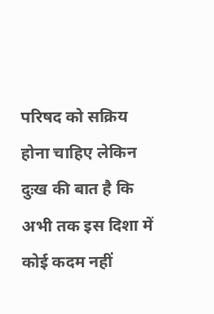परिषद को सक्रिय होना चाहिए लेकिन दुःख की बात है कि अभी तक इस दिशा में कोई कदम नहीं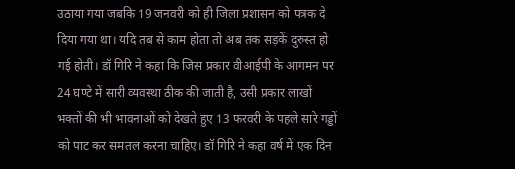उठाया गया जबकि 19 जनवरी को ही जिला प्रशासन को पत्रक दे दिया गया था। यदि तब से काम होता तो अब तक सड़कें दुरुस्त हो गई होती। डॉ गिरि ने कहा कि जिस प्रकार वीआईपी के आगमन पर 24 घण्टे में सारी व्यवस्था ठीक की जाती है, उसी प्रकार लाखों भक्तों की भी भावनाओं को देखते हुए 13 फरवरी के पहले सारे गड्डों को पाट कर समतल करना चाहिए। डॉ गिरि ने कहा वर्ष में एक दिन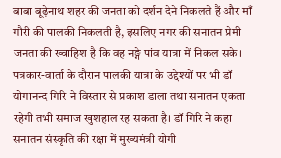बाबा बूढ़ेनाथ शहर की जनता को दर्शन देने निकलते हैं और माँ गौरी की पालकी निकलती है, इसलिए नगर की सनातन प्रेमी जनता की ख्वाहिश है कि वह नङ्गे पांव यात्रा में निकल सके। पत्रकार-वार्ता के दौरान पालकी यात्रा के उद्देश्यों पर भी डॉ योगानन्द गिरि ने विस्तार से प्रकाश डाला तथा सनातन एकता रहेगी तभी समाज खुशहाल रह सकता है। डॉ गिरि ने कहा सनातन संस्कृति की रक्षा में मुख्यमंत्री योगी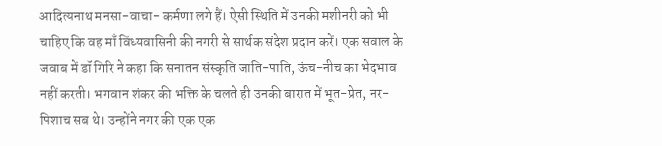आदित्यनाथ मनसा-वाचा- कर्मणा लगे हैं। ऐसी स्थिति में उनकी मशीनरी को भी चाहिए कि वह माँ विंध्यवासिनी की नगरी से सार्थक संदेश प्रदान करें। एक सवाल के जवाब में डॉ गिरि ने कहा कि सनातन संस्कृति जाति-पाति, ऊंच-नीच का भेदभाव नहीं करती। भगवान शंकर की भक्ति के चलते ही उनकी बारात में भूत-प्रेत, नर-पिशाच सब थे। उन्होंने नगर की एक एक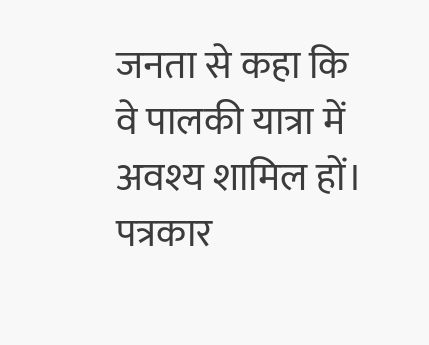जनता से कहा कि वे पालकी यात्रा में अवश्य शामिल हों। पत्रकार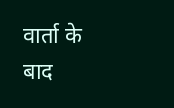वार्ता के बाद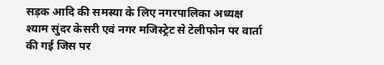सड़क आदि की समस्या के लिए नगरपालिका अध्यक्ष श्याम सुंदर केसरी एवं नगर मजिस्ट्रेट से टेलीफोन पर वार्ता की गई जिस पर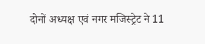दोनों अध्यक्ष एवं नगर मजिस्ट्रेट ने 11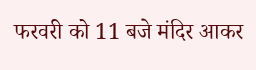फरवरी को 11 बजे मंदिर आकर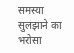समस्या सुलझाने का भरोसा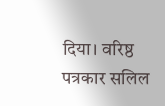दिया। वरिष्ठ पत्रकार सलिल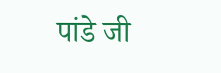पांडे जी